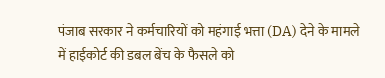पंजाब सरकार ने कर्मचारियों को महंगाई भत्ता (DA) देने के मामले में हाईकोर्ट की डबल बेंच के फैसले को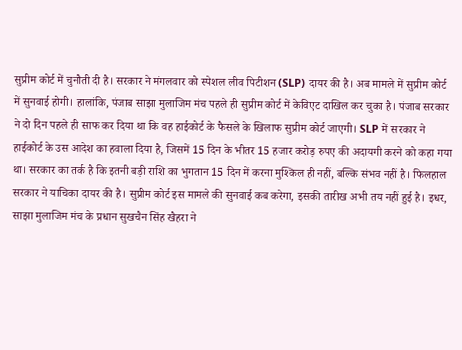सुप्रीम कोर्ट में चुनौती दी है। सरकार ने मंगलवार को स्पेशल लीव पिटीशन (SLP) दायर की है। अब मामले में सुप्रीम कोर्ट में सुनवाई होगी। हालांकि, पंजाब साझा मुलाजिम मंच पहले ही सुप्रीम कोर्ट में केविएट दाखिल कर चुका है। पंजाब सरकार ने दो दिन पहले ही साफ कर दिया था कि वह हाईकोर्ट के फैसले के खिलाफ सुप्रीम कोर्ट जाएगी। SLP में सरकार ने हाईकोर्ट के उस आदेश का हवाला दिया है, जिसमें 15 दिन के भीतर 15 हजार करोड़ रुपए की अदायगी करने को कहा गया था। सरकार का तर्क है कि इतनी बड़ी राशि का भुगतान 15 दिन में करना मुश्किल ही नहीं, बल्कि संभव नहीं है। फिलहाल सरकार ने याचिका दायर की है। सुप्रीम कोर्ट इस मामले की सुनवाई कब करेगा, इसकी तारीख अभी तय नहीं हुई है। इधर, साझा मुलाजिम मंच के प्रधान सुखचैन सिंह खैहरा ने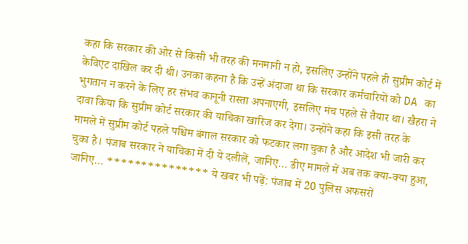कहा कि सरकार की ओर से किसी भी तरह की मनमानी न हो, इसलिए उन्होंने पहले ही सुप्रीम कोर्ट में केविएट दाखिल कर दी थी। उनका कहना है कि उन्हें अंदाजा था कि सरकार कर्मचारियों को DA का भुगतान न करने के लिए हर संभव कानूनी रास्ता अपनाएगी, इसलिए मंच पहले से तैयार था। खैहरा ने दावा किया कि सुप्रीम कोर्ट सरकार की याचिका खारिज कर देगा। उन्होंने कहा कि इसी तरह के मामले में सुप्रीम कोर्ट पहले पश्चिम बंगाल सरकार को फटकार लगा चुका है और आदेश भी जारी कर चुका है। पंजाब सरकार ने याचिका में दी ये दलीलें, जानिए… डीए मामले में अब तक क्या-क्या हुआ, जानिए… *************** ये खबर भी पढ़ें: पंजाब में 20 पुलिस अफसरों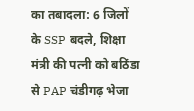का तबादला: 6 जिलों के SSP बदले, शिक्षा मंत्री की पत्नी को बठिंडा से PAP चंडीगढ़ भेजा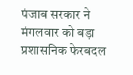पंजाब सरकार ने मंगलवार को बड़ा प्रशासनिक फेरबदल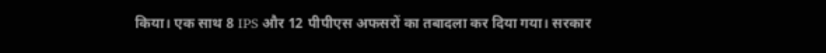किया। एक साथ 8 IPS और 12 पीपीएस अफसरों का तबादला कर दिया गया। सरकार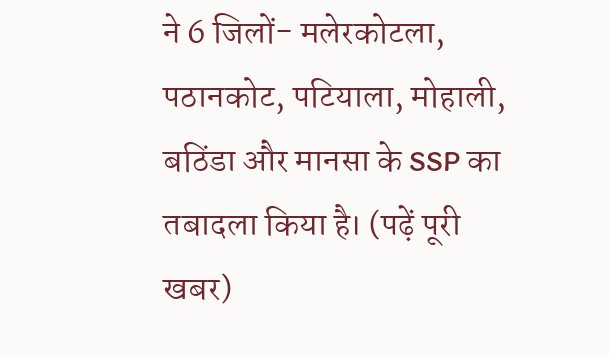ने 6 जिलों- मलेरकोटला, पठानकोट, पटियाला, मोहाली, बठिंडा और मानसा के SSP का तबादला किया है। (पढ़ें पूरी खबर)